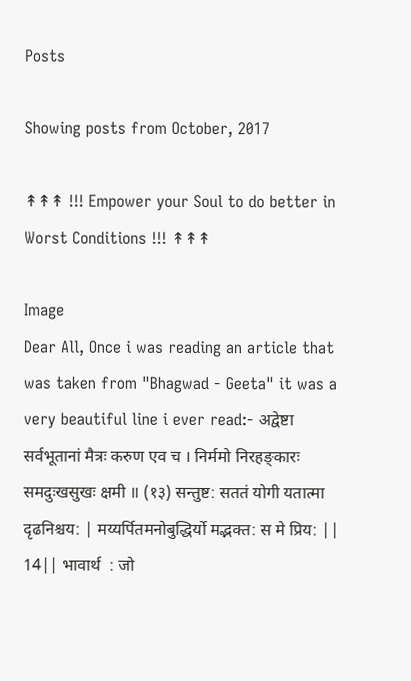Posts

Showing posts from October, 2017

↟↟↟ !!! Empower your Soul to do better in Worst Conditions !!! ↟↟↟

Image
Dear All, Once i was reading an article that was taken from "Bhagwad - Geeta" it was a very beautiful line i ever read:- अद्वेष्टा सर्वभूतानां मैत्रः करुण एव च । निर्ममो निरहङ्‍कारः समदुःखसुखः क्षमी ॥ (१३) सन्तुष्ट: सततं योगी यतात्मा दृढनिश्चय: | मय्यर्पितमनोबुद्धिर्यो मद्भक्त: स मे प्रिय: || 14|| भावार्थ  : जो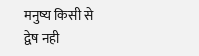मनुष्य किसी से द्वेष नही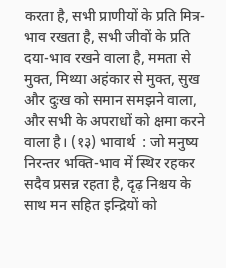करता है, सभी प्राणीयों के प्रति मित्र-भाव रखता है, सभी जीवों के प्रति दया-भाव रखने वाला है, ममता से मुक्त, मिथ्या अहंकार से मुक्त, सुख और दुःख को समान समझने वाला, और सभी के अपराधों को क्षमा करने वाला है। (१३) भावार्थ  : जो मनुष्य निरन्तर भक्ति-भाव में स्थिर रहकर सदैव प्रसन्न रहता है, दृढ़ निश्चय के साथ मन सहित इन्द्रियों को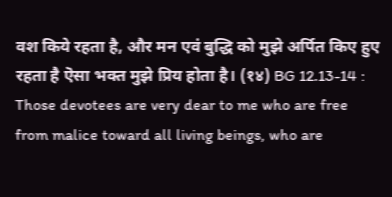वश किये रहता है, और मन एवं बुद्धि को मुझे अर्पित किए हुए रहता है ऎसा भक्त मुझे प्रिय होता है। (१४) BG 12.13-14 :  Those devotees are very dear to me who are free from malice toward all living beings, who are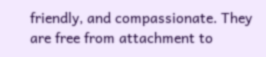friendly, and compassionate. They are free from attachment to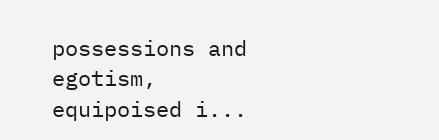possessions and egotism, equipoised i...